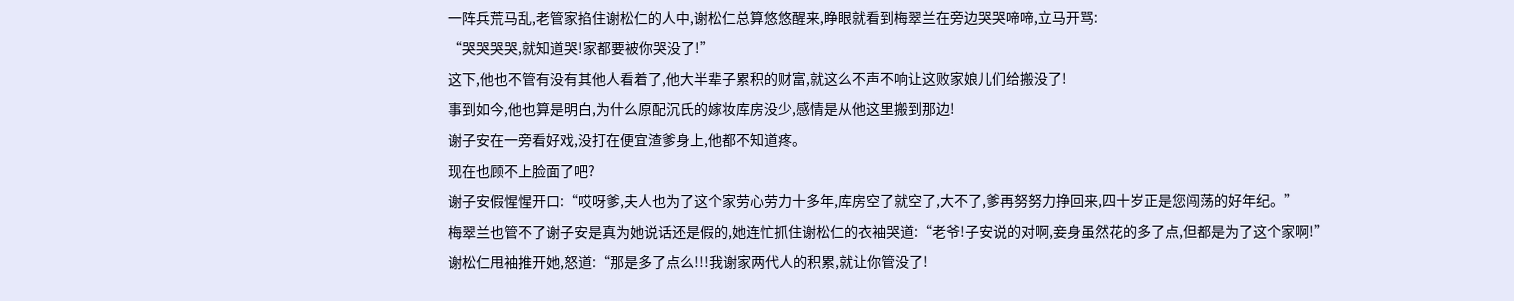一阵兵荒马乱,老管家掐住谢松仁的人中,谢松仁总算悠悠醒来,睁眼就看到梅翠兰在旁边哭哭啼啼,立马开骂:
“哭哭哭哭,就知道哭!家都要被你哭没了!”
这下,他也不管有没有其他人看着了,他大半辈子累积的财富,就这么不声不响让这败家娘儿们给搬没了!
事到如今,他也算是明白,为什么原配沉氏的嫁妆库房没少,感情是从他这里搬到那边!
谢子安在一旁看好戏,没打在便宜渣爹身上,他都不知道疼。
现在也顾不上脸面了吧?
谢子安假惺惺开口:“哎呀爹,夫人也为了这个家劳心劳力十多年,库房空了就空了,大不了,爹再努努力挣回来,四十岁正是您闯荡的好年纪。”
梅翠兰也管不了谢子安是真为她说话还是假的,她连忙抓住谢松仁的衣袖哭道:“老爷!子安说的对啊,妾身虽然花的多了点,但都是为了这个家啊!”
谢松仁甩袖推开她,怒道:“那是多了点么!!!我谢家两代人的积累,就让你管没了!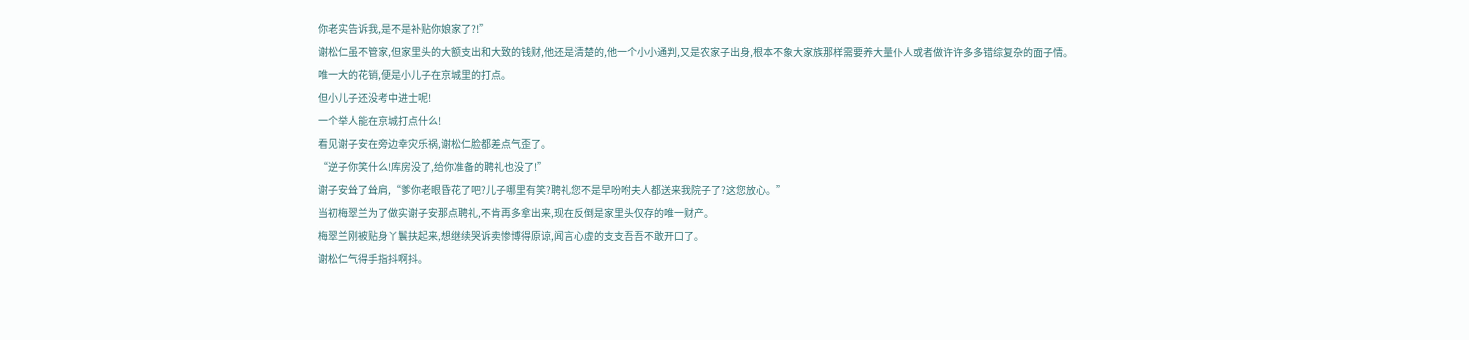你老实告诉我,是不是补贴你娘家了?!”
谢松仁虽不管家,但家里头的大额支出和大致的钱财,他还是清楚的,他一个小小通判,又是农家子出身,根本不象大家族那样需要养大量仆人或者做许许多多错综复杂的面子情。
唯一大的花销,便是小儿子在京城里的打点。
但小儿子还没考中进士呢!
一个举人能在京城打点什么!
看见谢子安在旁边幸灾乐祸,谢松仁脸都差点气歪了。
“逆子你笑什么!库房没了,给你准备的聘礼也没了!”
谢子安耸了耸肩,“爹你老眼昏花了吧?儿子哪里有笑?聘礼您不是早吩咐夫人都送来我院子了?这您放心。”
当初梅翠兰为了做实谢子安那点聘礼,不肯再多拿出来,现在反倒是家里头仅存的唯一财产。
梅翠兰刚被贴身丫鬟扶起来,想继续哭诉卖惨博得原谅,闻言心虚的支支吾吾不敢开口了。
谢松仁气得手指抖啊抖。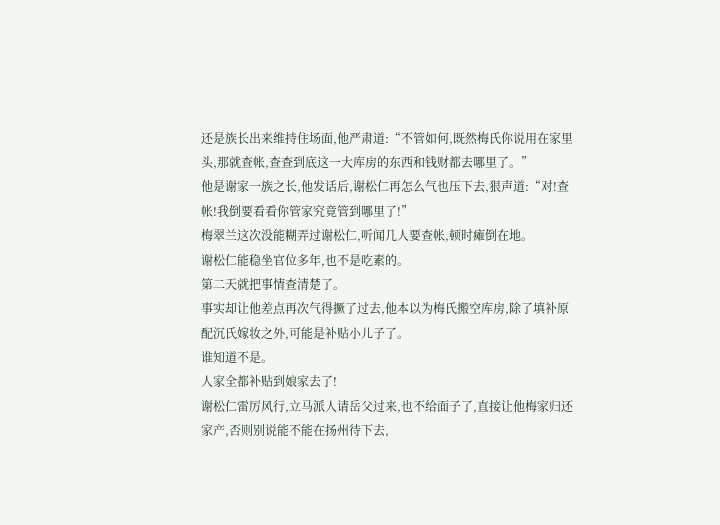还是族长出来维持住场面,他严肃道:“不管如何,既然梅氏你说用在家里头,那就查帐,查查到底这一大库房的东西和钱财都去哪里了。”
他是谢家一族之长,他发话后,谢松仁再怎么气也压下去,狠声道:“对!查帐!我倒要看看你管家究竟管到哪里了!”
梅翠兰这次没能糊弄过谢松仁,听闻几人要查帐,顿时瘫倒在地。
谢松仁能稳坐官位多年,也不是吃素的。
第二天就把事情查清楚了。
事实却让他差点再次气得撅了过去,他本以为梅氏搬空库房,除了填补原配沉氏嫁妆之外,可能是补贴小儿子了。
谁知道不是。
人家全都补贴到娘家去了!
谢松仁雷厉风行,立马派人请岳父过来,也不给面子了,直接让他梅家归还家产,否则别说能不能在扬州待下去,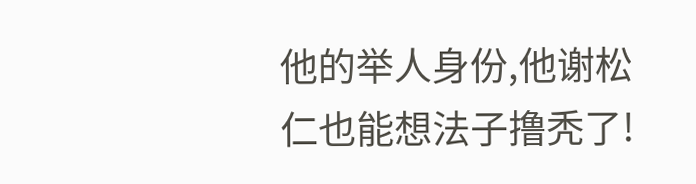他的举人身份,他谢松仁也能想法子撸秃了!